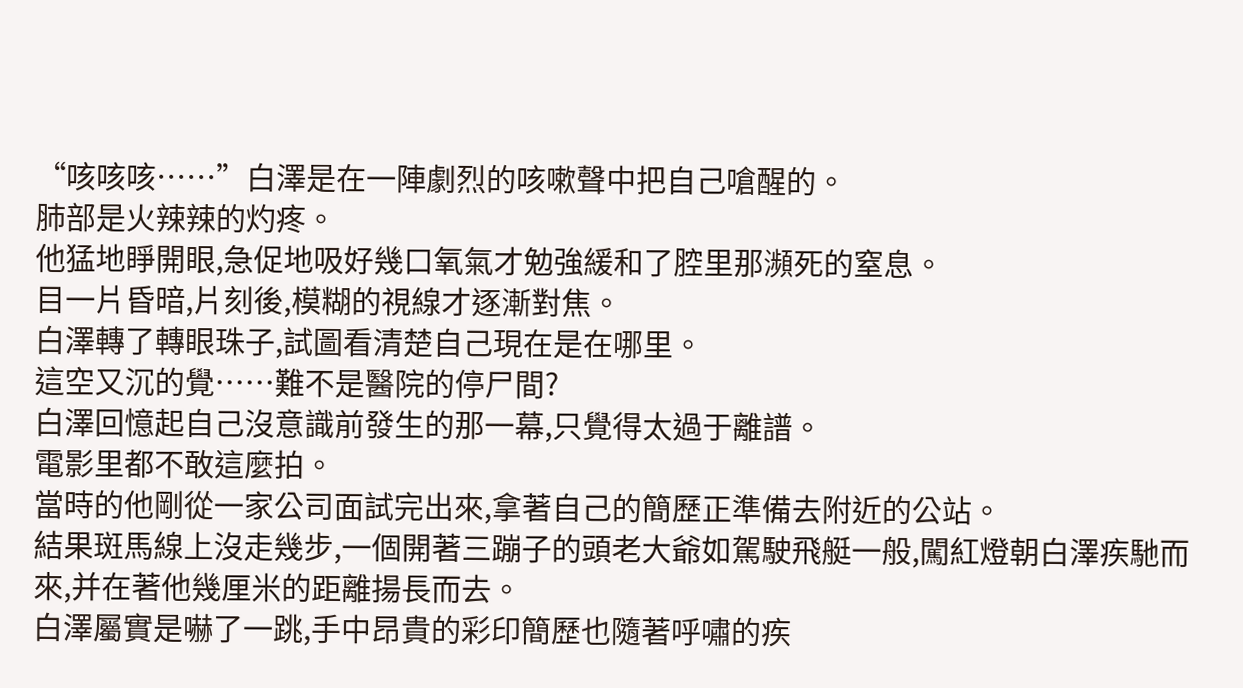“咳咳咳……”白澤是在一陣劇烈的咳嗽聲中把自己嗆醒的。
肺部是火辣辣的灼疼。
他猛地睜開眼,急促地吸好幾口氧氣才勉強緩和了腔里那瀕死的窒息。
目一片昏暗,片刻後,模糊的視線才逐漸對焦。
白澤轉了轉眼珠子,試圖看清楚自己現在是在哪里。
這空又沉的覺……難不是醫院的停尸間?
白澤回憶起自己沒意識前發生的那一幕,只覺得太過于離譜。
電影里都不敢這麼拍。
當時的他剛從一家公司面試完出來,拿著自己的簡歷正準備去附近的公站。
結果斑馬線上沒走幾步,一個開著三蹦子的頭老大爺如駕駛飛艇一般,闖紅燈朝白澤疾馳而來,并在著他幾厘米的距離揚長而去。
白澤屬實是嚇了一跳,手中昂貴的彩印簡歷也隨著呼嘯的疾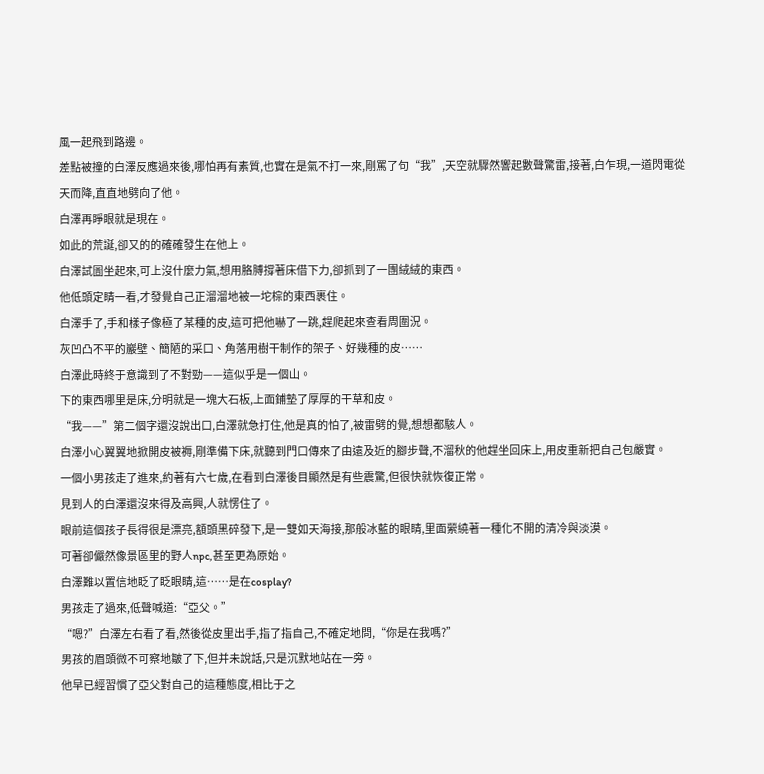風一起飛到路邊。
差點被撞的白澤反應過來後,哪怕再有素質,也實在是氣不打一來,剛罵了句“我”,天空就驟然響起數聲驚雷,接著,白乍現,一道閃電從天而降,直直地劈向了他。
白澤再睜眼就是現在。
如此的荒誕,卻又的的確確發生在他上。
白澤試圖坐起來,可上沒什麼力氣,想用胳膊撐著床借下力,卻抓到了一團絨絨的東西。
他低頭定睛一看,才發覺自己正溜溜地被一坨棕的東西裹住。
白澤手了,手和樣子像極了某種的皮,這可把他嚇了一跳,趕爬起來查看周圍況。
灰凹凸不平的巖壁、簡陋的采口、角落用樹干制作的架子、好幾種的皮……
白澤此時終于意識到了不對勁——這似乎是一個山。
下的東西哪里是床,分明就是一塊大石板,上面鋪墊了厚厚的干草和皮。
“我——”第二個字還沒說出口,白澤就急打住,他是真的怕了,被雷劈的覺,想想都駭人。
白澤小心翼翼地掀開皮被褥,剛準備下床,就聽到門口傳來了由遠及近的腳步聲,不溜秋的他趕坐回床上,用皮重新把自己包嚴實。
一個小男孩走了進來,約著有六七歲,在看到白澤後目顯然是有些震驚,但很快就恢復正常。
見到人的白澤還沒來得及高興,人就愣住了。
眼前這個孩子長得很是漂亮,額頭黑碎發下,是一雙如天海接,那般冰藍的眼睛,里面縈繞著一種化不開的清冷與淡漠。
可著卻儼然像景區里的野人npc,甚至更為原始。
白澤難以置信地眨了眨眼睛,這……是在cosplay?
男孩走了過來,低聲喊道:“亞父。”
“嗯?”白澤左右看了看,然後從皮里出手,指了指自己,不確定地問,“你是在我嗎?”
男孩的眉頭微不可察地皺了下,但并未說話,只是沉默地站在一旁。
他早已經習慣了亞父對自己的這種態度,相比于之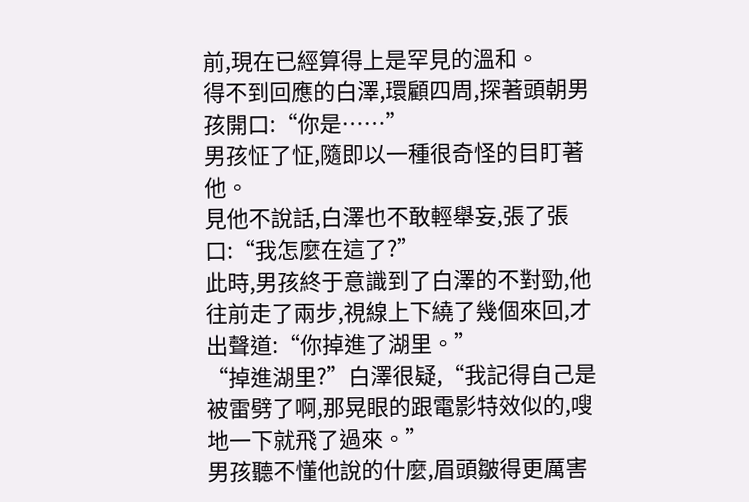前,現在已經算得上是罕見的溫和。
得不到回應的白澤,環顧四周,探著頭朝男孩開口:“你是……”
男孩怔了怔,隨即以一種很奇怪的目盯著他。
見他不說話,白澤也不敢輕舉妄,張了張口:“我怎麼在這了?”
此時,男孩終于意識到了白澤的不對勁,他往前走了兩步,視線上下繞了幾個來回,才出聲道:“你掉進了湖里。”
“掉進湖里?”白澤很疑,“我記得自己是被雷劈了啊,那晃眼的跟電影特效似的,嗖地一下就飛了過來。”
男孩聽不懂他說的什麼,眉頭皺得更厲害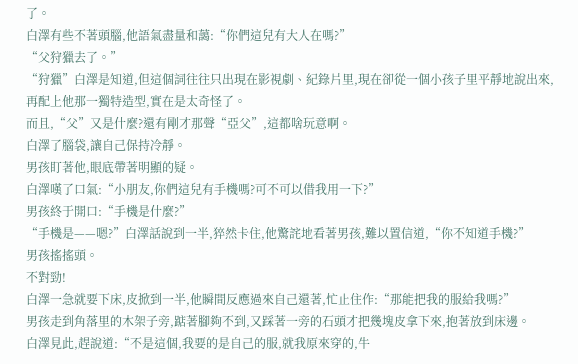了。
白澤有些不著頭腦,他語氣盡量和藹:“你們這兒有大人在嗎?”
“父狩獵去了。”
“狩獵”白澤是知道,但這個詞往往只出現在影視劇、紀錄片里,現在卻從一個小孩子里平靜地說出來,再配上他那一獨特造型,實在是太奇怪了。
而且,“父”又是什麼?還有剛才那聲“亞父”,這都啥玩意啊。
白澤了腦袋,讓自己保持冷靜。
男孩盯著他,眼底帶著明顯的疑。
白澤嘆了口氣:“小朋友,你們這兒有手機嗎?可不可以借我用一下?”
男孩終于開口:“手機是什麼?”
“手機是——嗯?”白澤話說到一半,猝然卡住,他驚詫地看著男孩,難以置信道,“你不知道手機?”
男孩搖搖頭。
不對勁!
白澤一急就要下床,皮掀到一半,他瞬間反應過來自己還著,忙止住作:“那能把我的服給我嗎?”
男孩走到角落里的木架子旁,踮著腳夠不到,又踩著一旁的石頭才把幾塊皮拿下來,抱著放到床邊。
白澤見此,趕說道:“不是這個,我要的是自己的服,就我原來穿的,牛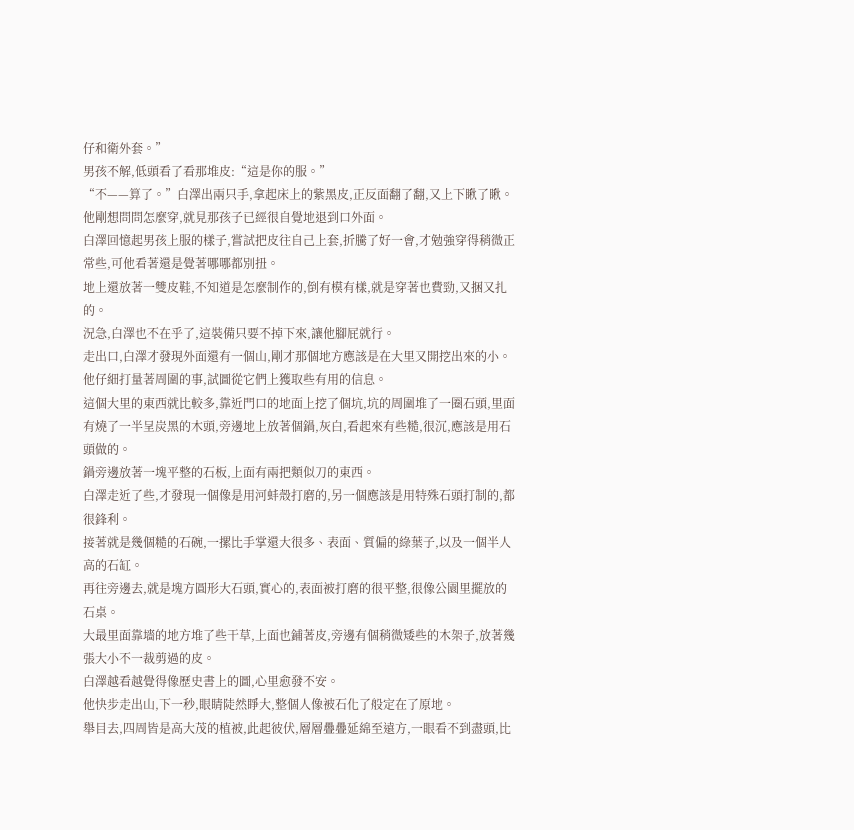仔和衛外套。”
男孩不解,低頭看了看那堆皮:“這是你的服。”
“不——算了。”白澤出兩只手,拿起床上的紫黑皮,正反面翻了翻,又上下瞅了瞅。
他剛想問問怎麼穿,就見那孩子已經很自覺地退到口外面。
白澤回憶起男孩上服的樣子,嘗試把皮往自己上套,折騰了好一會,才勉強穿得稍微正常些,可他看著還是覺著哪哪都別扭。
地上還放著一雙皮鞋,不知道是怎麼制作的,倒有模有樣,就是穿著也費勁,又捆又扎的。
況急,白澤也不在乎了,這裝備只要不掉下來,讓他腳屁就行。
走出口,白澤才發現外面還有一個山,剛才那個地方應該是在大里又開挖出來的小。
他仔細打量著周圍的事,試圖從它們上獲取些有用的信息。
這個大里的東西就比較多,靠近門口的地面上挖了個坑,坑的周圍堆了一圈石頭,里面有燒了一半呈炭黑的木頭,旁邊地上放著個鍋,灰白,看起來有些糙,很沉,應該是用石頭做的。
鍋旁邊放著一塊平整的石板,上面有兩把類似刀的東西。
白澤走近了些,才發現一個像是用河蚌殼打磨的,另一個應該是用特殊石頭打制的,都很鋒利。
接著就是幾個糙的石碗,一摞比手掌還大很多、表面、質偏的綠葉子,以及一個半人高的石缸。
再往旁邊去,就是塊方圓形大石頭,實心的,表面被打磨的很平整,很像公園里擺放的石桌。
大最里面靠墻的地方堆了些干草,上面也鋪著皮,旁邊有個稍微矮些的木架子,放著幾張大小不一裁剪過的皮。
白澤越看越覺得像歷史書上的圖,心里愈發不安。
他快步走出山,下一秒,眼睛陡然睜大,整個人像被石化了般定在了原地。
舉目去,四周皆是高大茂的植被,此起彼伏,層層疊疊延綿至遠方,一眼看不到盡頭,比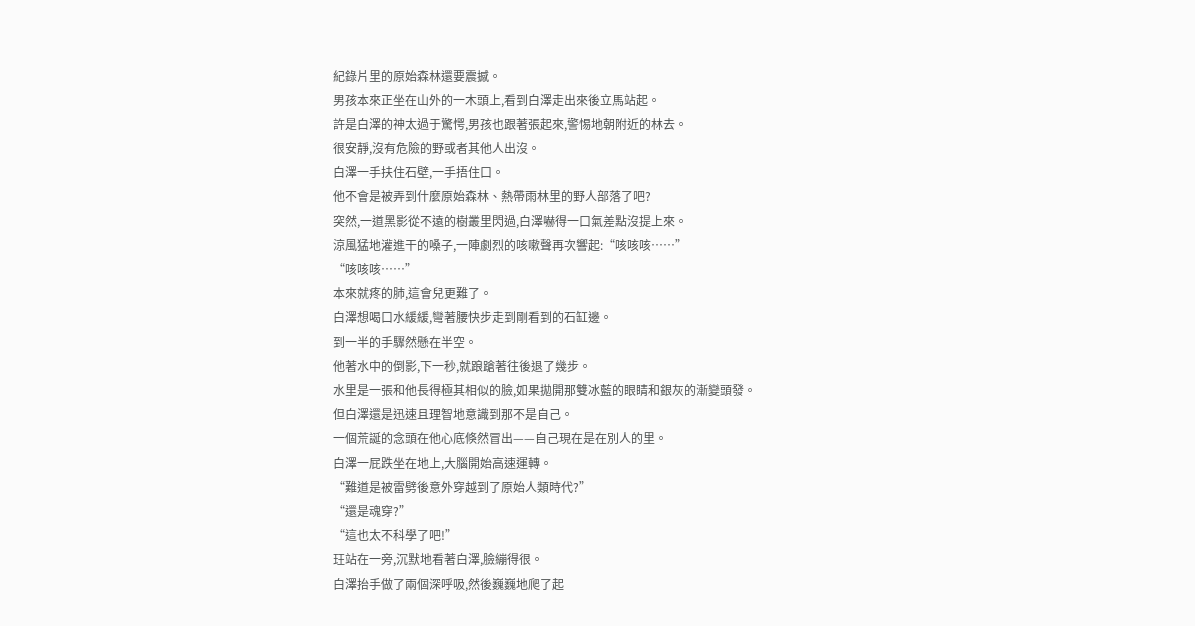紀錄片里的原始森林還要震撼。
男孩本來正坐在山外的一木頭上,看到白澤走出來後立馬站起。
許是白澤的神太過于驚愕,男孩也跟著張起來,警惕地朝附近的林去。
很安靜,沒有危險的野或者其他人出沒。
白澤一手扶住石壁,一手捂住口。
他不會是被弄到什麼原始森林、熱帶雨林里的野人部落了吧?
突然,一道黑影從不遠的樹叢里閃過,白澤嚇得一口氣差點沒提上來。
涼風猛地灌進干的嗓子,一陣劇烈的咳嗽聲再次響起:“咳咳咳……”
“咳咳咳……”
本來就疼的肺,這會兒更難了。
白澤想喝口水緩緩,彎著腰快步走到剛看到的石缸邊。
到一半的手驟然懸在半空。
他著水中的倒影,下一秒,就踉蹌著往後退了幾步。
水里是一張和他長得極其相似的臉,如果拋開那雙冰藍的眼睛和銀灰的漸變頭發。
但白澤還是迅速且理智地意識到那不是自己。
一個荒誕的念頭在他心底倏然冒出——自己現在是在別人的里。
白澤一屁跌坐在地上,大腦開始高速運轉。
“難道是被雷劈後意外穿越到了原始人類時代?”
“還是魂穿?”
“這也太不科學了吧!”
玨站在一旁,沉默地看著白澤,臉繃得很。
白澤抬手做了兩個深呼吸,然後巍巍地爬了起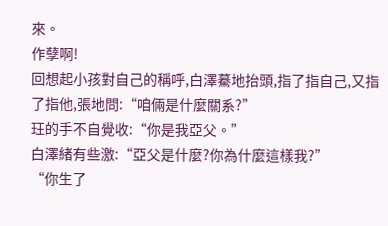來。
作孽啊!
回想起小孩對自己的稱呼,白澤驀地抬頭,指了指自己,又指了指他,張地問:“咱倆是什麼關系?”
玨的手不自覺收:“你是我亞父。”
白澤緒有些激:“亞父是什麼?你為什麼這樣我?”
“你生了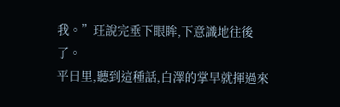我。”玨說完垂下眼眸,下意識地往後了。
平日里,聽到這種話,白澤的掌早就揮過來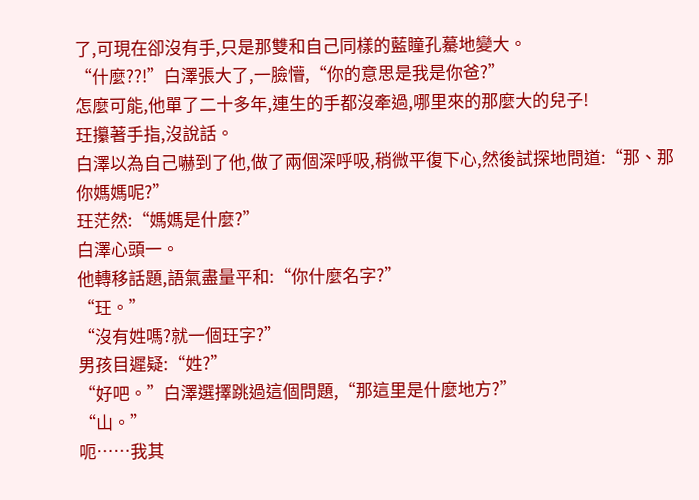了,可現在卻沒有手,只是那雙和自己同樣的藍瞳孔驀地變大。
“什麼??!”白澤張大了,一臉懵,“你的意思是我是你爸?”
怎麼可能,他單了二十多年,連生的手都沒牽過,哪里來的那麼大的兒子!
玨攥著手指,沒說話。
白澤以為自己嚇到了他,做了兩個深呼吸,稍微平復下心,然後試探地問道:“那、那你媽媽呢?”
玨茫然:“媽媽是什麼?”
白澤心頭一。
他轉移話題,語氣盡量平和:“你什麼名字?”
“玨。”
“沒有姓嗎?就一個玨字?”
男孩目遲疑:“姓?”
“好吧。”白澤選擇跳過這個問題,“那這里是什麼地方?”
“山。”
呃……我其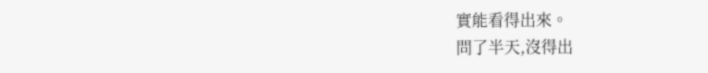實能看得出來。
問了半天,沒得出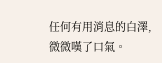任何有用消息的白澤,微微嘆了口氣。